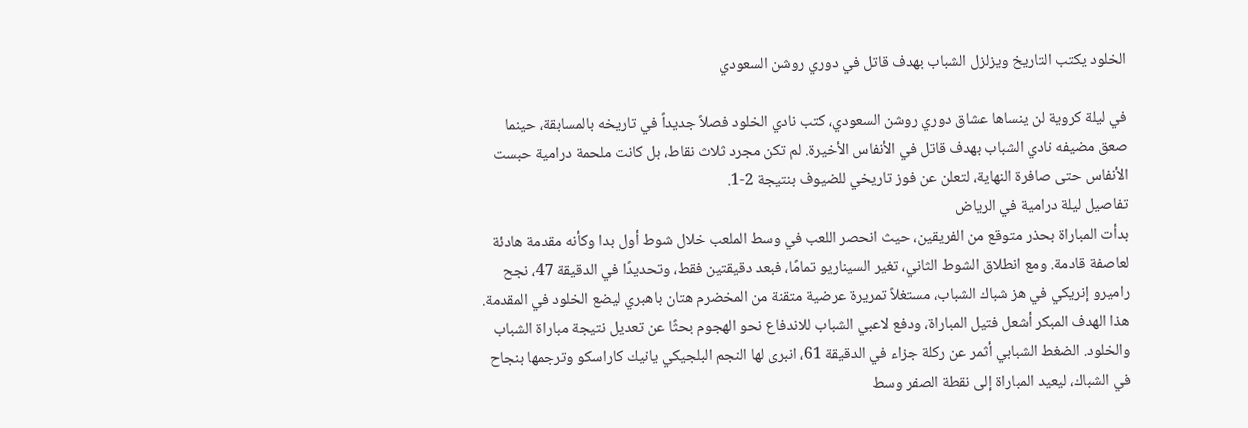الخلود يكتب التاريخ ويزلزل الشباب بهدف قاتل في دوري روشن السعودي

في ليلة كروية لن ينساها عشاق دوري روشن السعودي، كتب نادي الخلود فصلاً جديداً في تاريخه بالمسابقة، حينما صعق مضيفه نادي الشباب بهدف قاتل في الأنفاس الأخيرة. لم تكن مجرد ثلاث نقاط، بل كانت ملحمة درامية حبست الأنفاس حتى صافرة النهاية، لتعلن عن فوز تاريخي للضيوف بنتيجة 2-1.
تفاصيل ليلة درامية في الرياض
بدأت المباراة بحذر متوقع من الفريقين، حيث انحصر اللعب في وسط الملعب خلال شوط أول بدا وكأنه مقدمة هادئة لعاصفة قادمة. ومع انطلاق الشوط الثاني، تغير السيناريو تمامًا، فبعد دقيقتين فقط، وتحديدًا في الدقيقة 47، نجح راميرو إنريكي في هز شباك الشباب، مستغلاً تمريرة عرضية متقنة من المخضرم هتان باهبري ليضع الخلود في المقدمة.
هذا الهدف المبكر أشعل فتيل المباراة، ودفع لاعبي الشباب للاندفاع نحو الهجوم بحثًا عن تعديل نتيجة مباراة الشباب والخلود. الضغط الشبابي أثمر عن ركلة جزاء في الدقيقة 61، انبرى لها النجم البلجيكي يانيك كاراسكو وترجمها بنجاح في الشباك، ليعيد المباراة إلى نقطة الصفر وسط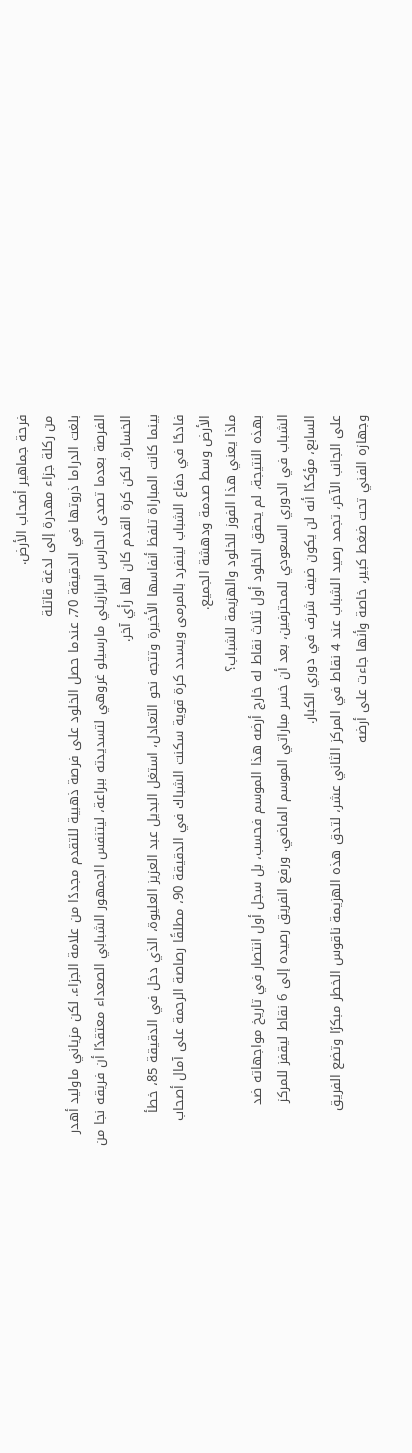فرحة جماهير أصحاب الأرض.
من ركلة جزاء مهدرة إلى لدغة قاتلة
بلغت الدراما ذروتها في الدقيقة 70، عندما حصل الخلود على فرصة ذهبية للتقدم مجددًا من علامة الجزاء. لكن مزياني ماوليد أهدر الفرصة بعدما تصدى الحارس البرازيلي مارسيلو غروهي لتسديدته ببراعة، ليتنفس الجمهور الشبابي الصعداء معتقدًا أن فريقه نجا من الخسارة. لكن كرة القدم كان لها رأي آخر.
بينما كانت المباراة تلفظ أنفاسها الأخيرة وتتجه نحو التعادل، استغل البديل عبد العزيز العليوة، الذي دخل في الدقيقة 85، خطأ فادحًا في دفاع الشباب لينفرد بالمرمى ويسدد كرة قوية سكنت الشباك في الدقيقة 90، مطلقًا رصاصة الرحمة على آمال أصحاب الأرض وسط صدمة ودهشة الجميع.
ماذا يعني هذا الفوز للخلود والهزيمة للشباب؟
بهذه النتيجة، لم يحقق الخلود أول ثلاث نقاط له خارج أرضه هذا الموسم فحسب، بل سجل أول انتصار في تاريخ مواجهاته ضد الشباب في الدوري السعودي للمحترفين، بعد أن خسر مباراتي الموسم الماضي. ورفع الفريق رصيده إلى 6 نقاط ليقفز للمركز السابع، مؤكدًا أنه لن يكون ضيف شرف في دوري الكبار.
على الجانب الآخر، تجمد رصيد الشباب عند 4 نقاط في المركز الثاني عشر، لتدق هذه الهزيمة ناقوس الخطر مبكرًا وتضع الفريق وجهازه الفني تحت ضغط كبير، خاصة وأنها جاءت على أرضه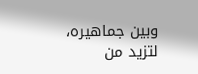وبين جماهيره، لتزيد من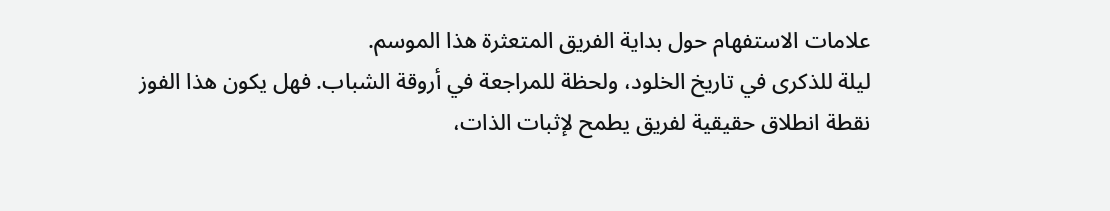علامات الاستفهام حول بداية الفريق المتعثرة هذا الموسم.
ليلة للذكرى في تاريخ الخلود، ولحظة للمراجعة في أروقة الشباب. فهل يكون هذا الفوز نقطة انطلاق حقيقية لفريق يطمح لإثبات الذات،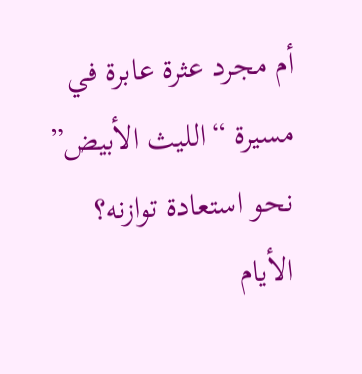أم مجرد عثرة عابرة في مسيرة “الليث الأبيض” نحو استعادة توازنه؟ الأيام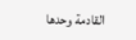القادمة وحدها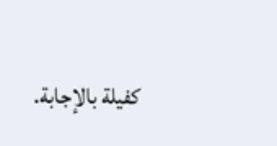كفيلة بالإجابة.